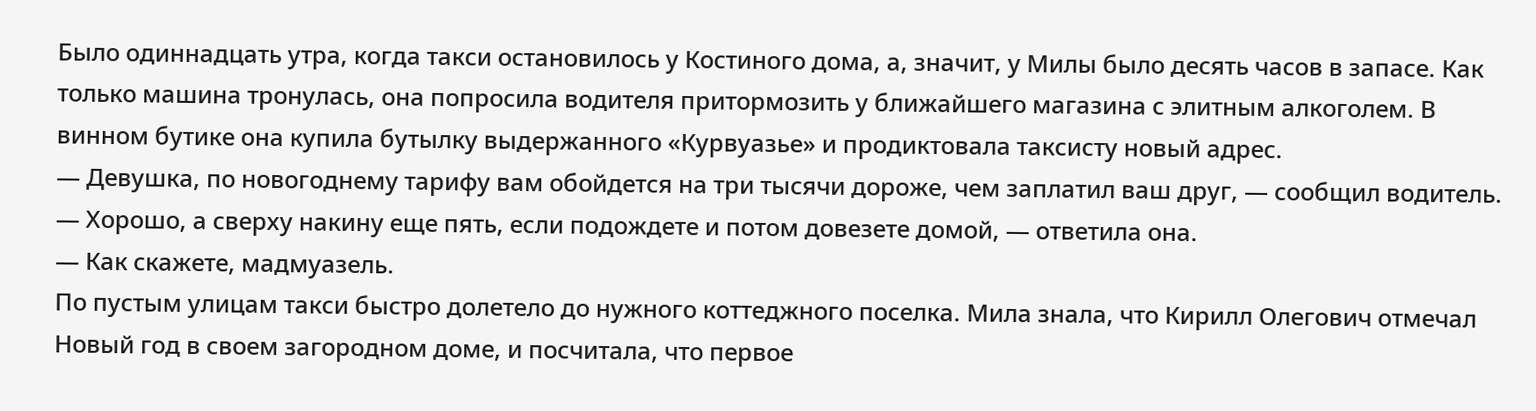Было одиннадцать утра, когда такси остановилось у Костиного дома, а, значит, у Милы было десять часов в запасе. Как только машина тронулась, она попросила водителя притормозить у ближайшего магазина с элитным алкоголем. В винном бутике она купила бутылку выдержанного «Курвуазье» и продиктовала таксисту новый адрес.
— Девушка, по новогоднему тарифу вам обойдется на три тысячи дороже, чем заплатил ваш друг, — сообщил водитель.
— Хорошо, а сверху накину еще пять, если подождете и потом довезете домой, — ответила она.
— Как скажете, мадмуазель.
По пустым улицам такси быстро долетело до нужного коттеджного поселка. Мила знала, что Кирилл Олегович отмечал Новый год в своем загородном доме, и посчитала, что первое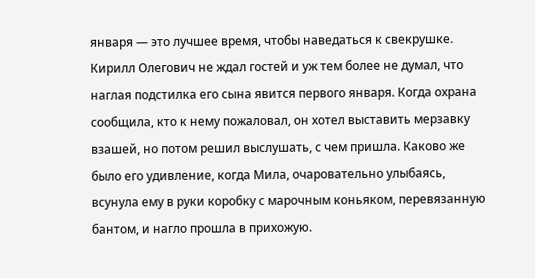января — это лучшее время, чтобы наведаться к свекрушке.
Кирилл Олегович не ждал гостей и уж тем более не думал, что наглая подстилка его сына явится первого января. Когда охрана сообщила, кто к нему пожаловал, он хотел выставить мерзавку взашей, но потом решил выслушать, с чем пришла. Каково же было его удивление, когда Мила, очаровательно улыбаясь, всунула ему в руки коробку с марочным коньяком, перевязанную бантом, и нагло прошла в прихожую.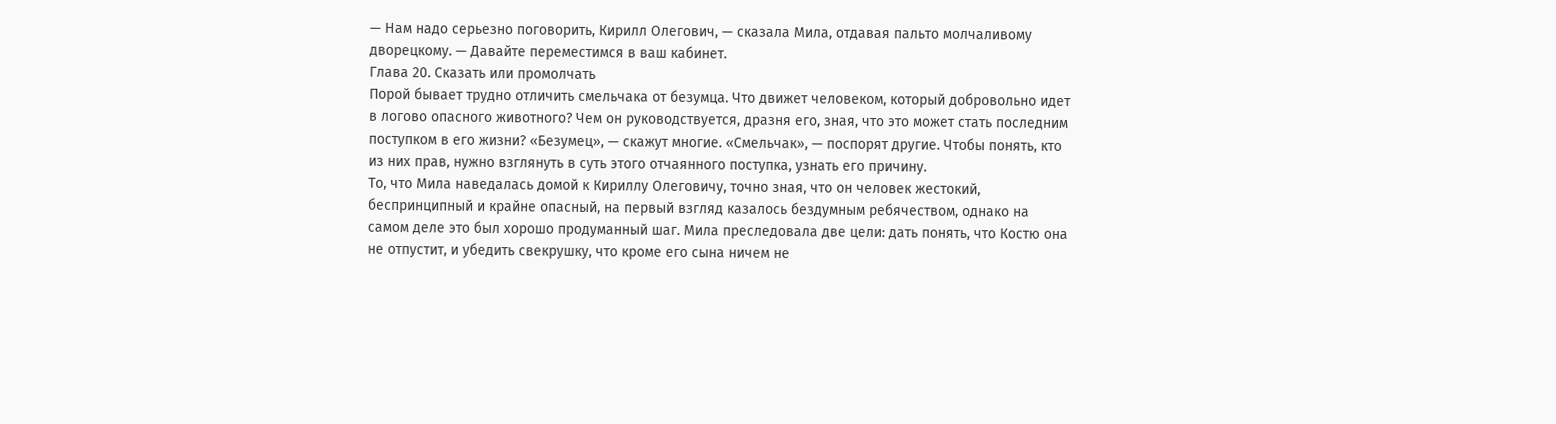— Нам надо серьезно поговорить, Кирилл Олегович, — сказала Мила, отдавая пальто молчаливому дворецкому. — Давайте переместимся в ваш кабинет.
Глава 20. Сказать или промолчать
Порой бывает трудно отличить смельчака от безумца. Что движет человеком, который добровольно идет в логово опасного животного? Чем он руководствуется, дразня его, зная, что это может стать последним поступком в его жизни? «Безумец», — скажут многие. «Смельчак», — поспорят другие. Чтобы понять, кто из них прав, нужно взглянуть в суть этого отчаянного поступка, узнать его причину.
То, что Мила наведалась домой к Кириллу Олеговичу, точно зная, что он человек жестокий, беспринципный и крайне опасный, на первый взгляд казалось бездумным ребячеством, однако на самом деле это был хорошо продуманный шаг. Мила преследовала две цели: дать понять, что Костю она не отпустит, и убедить свекрушку, что кроме его сына ничем не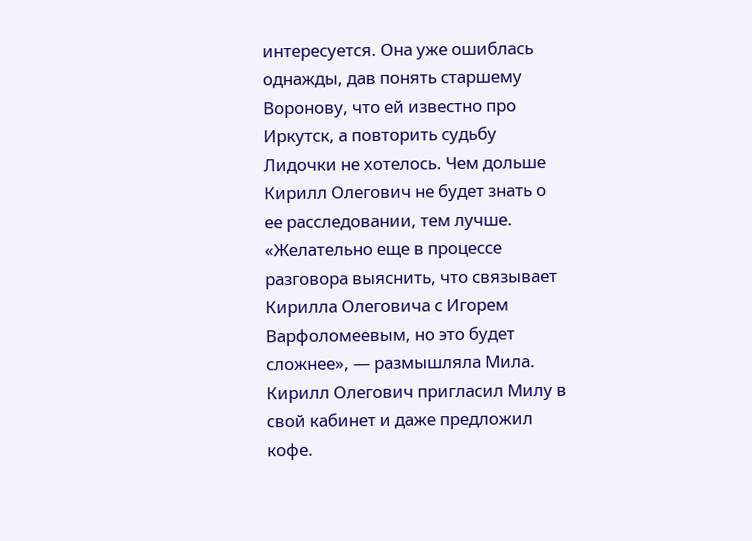интересуется. Она уже ошиблась однажды, дав понять старшему Воронову, что ей известно про Иркутск, а повторить судьбу Лидочки не хотелось. Чем дольше Кирилл Олегович не будет знать о ее расследовании, тем лучше. «Желательно еще в процессе разговора выяснить, что связывает Кирилла Олеговича с Игорем Варфоломеевым, но это будет сложнее», — размышляла Мила.
Кирилл Олегович пригласил Милу в свой кабинет и даже предложил кофе.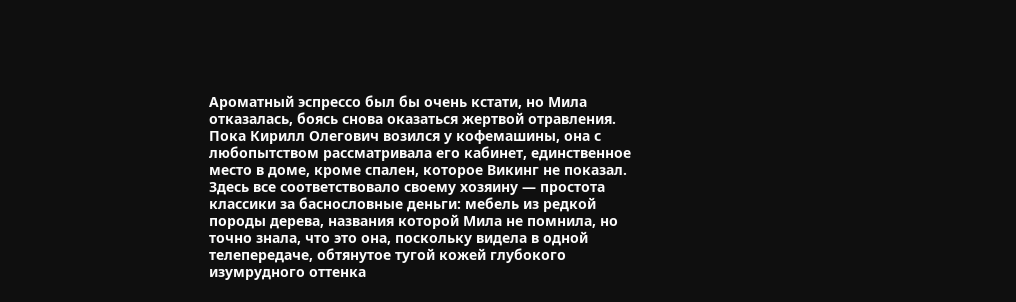Ароматный эспрессо был бы очень кстати, но Мила отказалась, боясь снова оказаться жертвой отравления. Пока Кирилл Олегович возился у кофемашины, она с любопытством рассматривала его кабинет, единственное место в доме, кроме спален, которое Викинг не показал. Здесь все соответствовало своему хозяину — простота классики за баснословные деньги: мебель из редкой породы дерева, названия которой Мила не помнила, но точно знала, что это она, поскольку видела в одной телепередаче, обтянутое тугой кожей глубокого изумрудного оттенка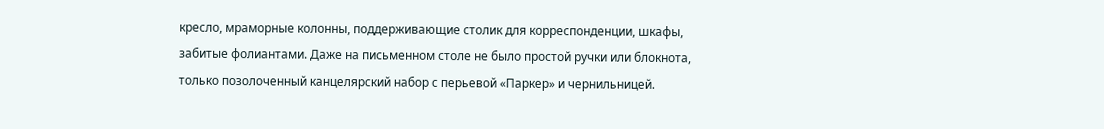кресло, мраморные колонны, поддерживающие столик для корреспонденции, шкафы, забитые фолиантами. Даже на письменном столе не было простой ручки или блокнота, только позолоченный канцелярский набор с перьевой «Паркер» и чернильницей.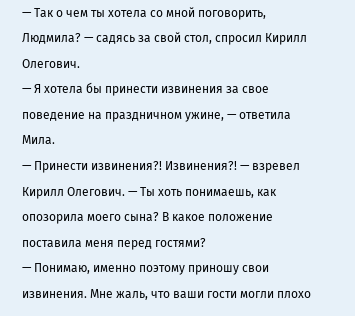— Так о чем ты хотела со мной поговорить, Людмила? — садясь за свой стол, спросил Кирилл Олегович.
— Я хотела бы принести извинения за свое поведение на праздничном ужине, — ответила Мила.
— Принести извинения?! Извинения?! — взревел Кирилл Олегович. — Ты хоть понимаешь, как опозорила моего сына? В какое положение поставила меня перед гостями?
— Понимаю, именно поэтому приношу свои извинения. Мне жаль, что ваши гости могли плохо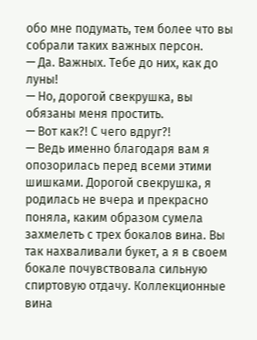обо мне подумать, тем более что вы собрали таких важных персон.
— Да. Важных. Тебе до них, как до луны!
— Но, дорогой свекрушка, вы обязаны меня простить.
— Вот как?! С чего вдруг?!
— Ведь именно благодаря вам я опозорилась перед всеми этими шишками. Дорогой свекрушка, я родилась не вчера и прекрасно поняла, каким образом сумела захмелеть с трех бокалов вина. Вы так нахваливали букет, а я в своем бокале почувствовала сильную спиртовую отдачу. Коллекционные вина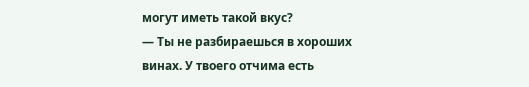могут иметь такой вкус?
— Ты не разбираешься в хороших винах. У твоего отчима есть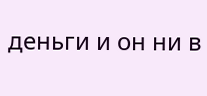деньги и он ни в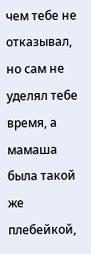чем тебе не отказывал, но сам не уделял тебе время, а мамаша была такой же плебейкой,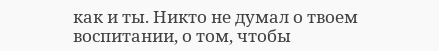как и ты. Никто не думал о твоем воспитании, о том, чтобы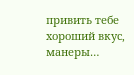привить тебе хороший вкус, манеры…